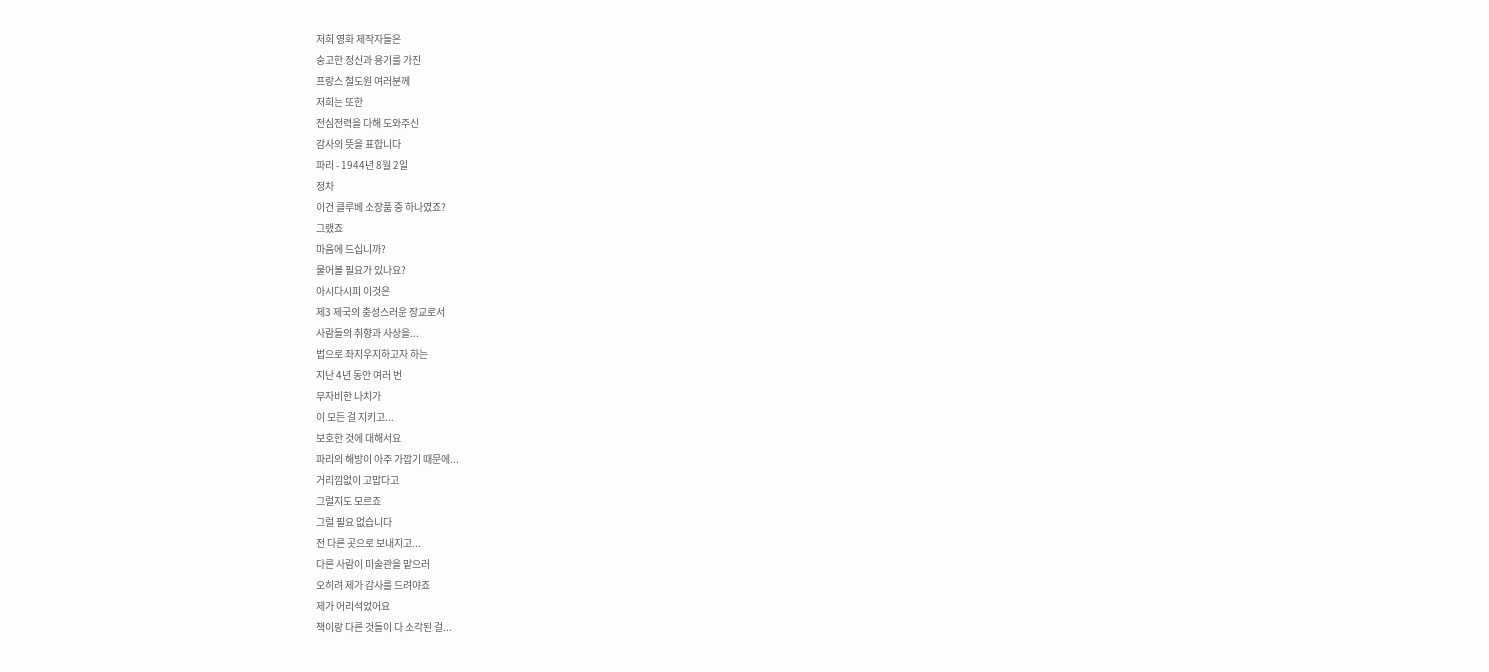저희 영화 제작자들은
숭고한 정신과 용기를 가진
프랑스 철도원 여러분께
저희는 또한
전심전력을 다해 도와주신
감사의 뜻을 표합니다
파리 - 1944년 8월 2일
정차
이건 클루베 소장품 중 하나였죠?
그랬죠
마음에 드십니까?
물어볼 필요가 있나요?
아시다시피 이것은
제3 제국의 충성스러운 장교로서
사람들의 취향과 사상을...
법으로 좌지우지하고자 하는
지난 4년 동안 여러 번
무자비한 나치가
이 모든 걸 지키고...
보호한 것에 대해서요
파리의 해방이 아주 가깝기 때문에...
거리낌없이 고맙다고
그럴지도 모르죠
그럴 필요 없습니다
전 다른 곳으로 보내지고...
다른 사람이 미술관을 맡으러
오히려 제가 감사를 드려야죠
제가 어리석었어요
책이랑 다른 것들이 다 소각된 걸...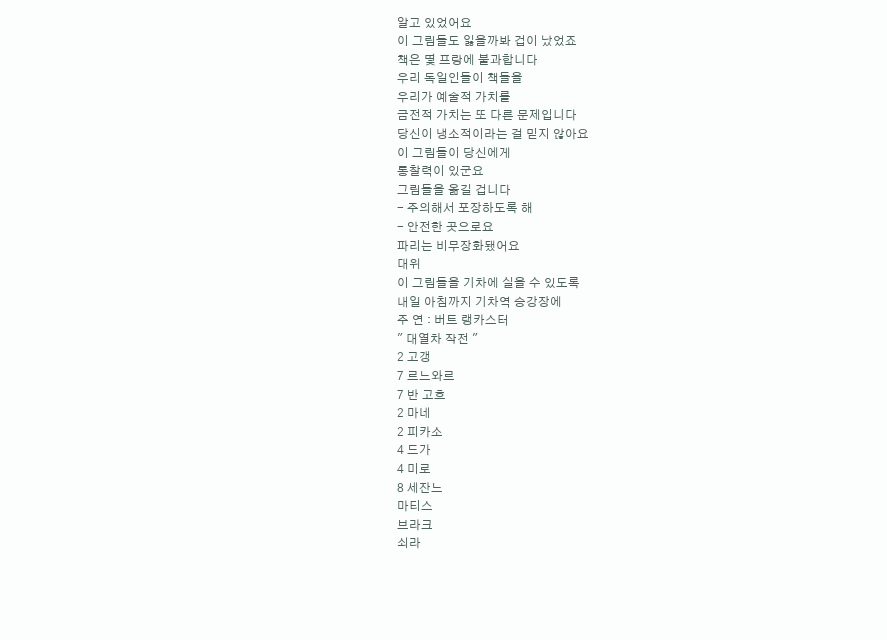알고 있었어요
이 그림들도 잃을까봐 겁이 났었죠
책은 몇 프랑에 불과합니다
우리 독일인들이 책들을
우리가 예술적 가치를
금전적 가치는 또 다른 문제입니다
당신이 냉소적이라는 걸 믿지 않아요
이 그림들이 당신에게
통찰력이 있군요
그림들을 옮길 겁니다
- 주의해서 포장하도록 해
- 안전한 곳으로요
파리는 비무장화됐어요
대위
이 그림들을 기차에 실을 수 있도록
내일 아침까지 기차역 승강장에
주 연 : 버트 랭카스터
" 대열차 작전 "
2 고갱
7 르느와르
7 반 고흐
2 마네
2 피카소
4 드가
4 미로
8 세잔느
마티스
브라크
쇠라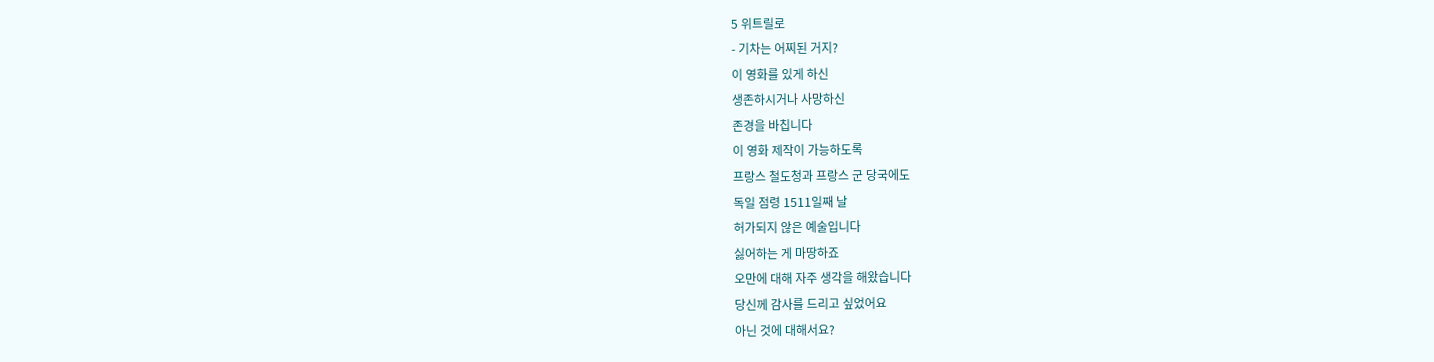5 위트릴로
- 기차는 어찌된 거지?
이 영화를 있게 하신
생존하시거나 사망하신
존경을 바칩니다
이 영화 제작이 가능하도록
프랑스 철도청과 프랑스 군 당국에도
독일 점령 1511일째 날
허가되지 않은 예술입니다
싫어하는 게 마땅하죠
오만에 대해 자주 생각을 해왔습니다
당신께 감사를 드리고 싶었어요
아닌 것에 대해서요?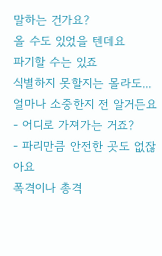말하는 건가요?
올 수도 있었을 텐데요
파기할 수는 있죠
식별하지 못할지는 몰라도...
얼마나 소중한지 전 알거든요
- 어디로 가져가는 거죠?
- 파리만큼 안전한 곳도 없잖아요
폭격이나 총격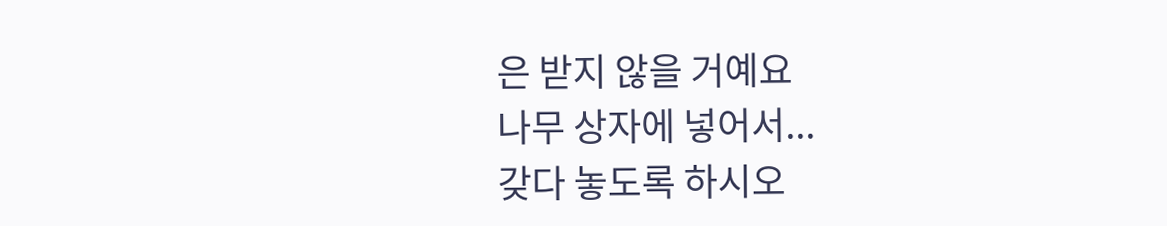은 받지 않을 거예요
나무 상자에 넣어서...
갖다 놓도록 하시오